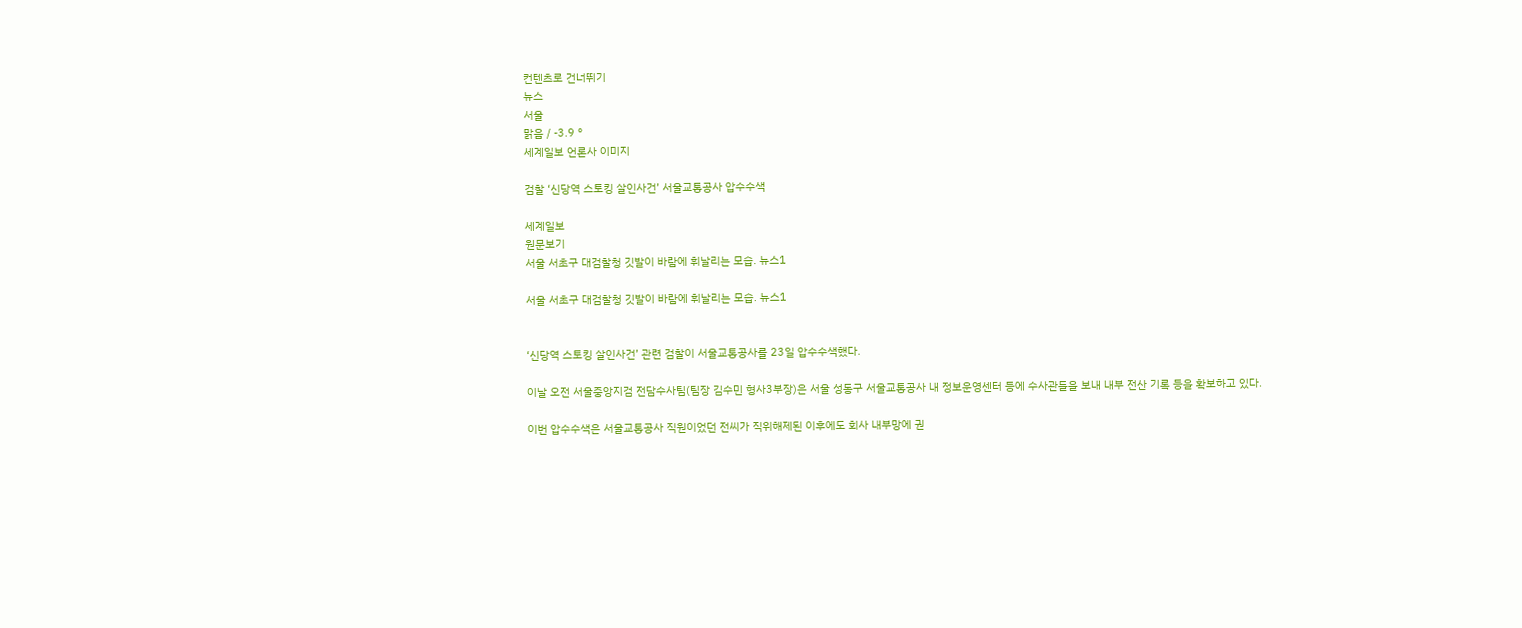컨텐츠로 건너뛰기
뉴스
서울
맑음 / -3.9 °
세계일보 언론사 이미지

검찰 ‘신당역 스토킹 살인사건’ 서울교통공사 압수수색

세계일보
원문보기
서울 서초구 대검찰청 깃발이 바람에 휘날리는 모습. 뉴스1

서울 서초구 대검찰청 깃발이 바람에 휘날리는 모습. 뉴스1


‘신당역 스토킹 살인사건’ 관련 검찰이 서울교통공사를 23일 압수수색했다.

이날 오전 서울중앙지검 전담수사팀(팀장 김수민 형사3부장)은 서울 성동구 서울교통공사 내 정보운영센터 등에 수사관들을 보내 내부 전산 기록 등을 확보하고 있다.

이번 압수수색은 서울교통공사 직원이었던 전씨가 직위해제된 이후에도 회사 내부망에 권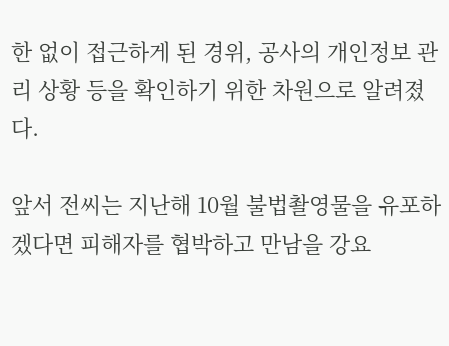한 없이 접근하게 된 경위, 공사의 개인정보 관리 상황 등을 확인하기 위한 차원으로 알려졌다.

앞서 전씨는 지난해 10월 불법촬영물을 유포하겠다면 피해자를 협박하고 만남을 강요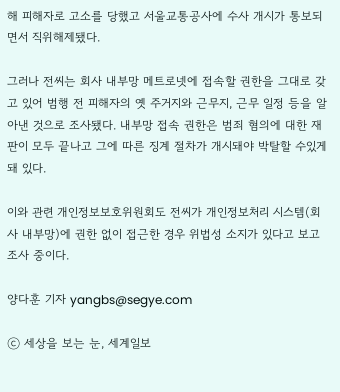해 피해자로 고소를 당했고 서울교통공사에 수사 개시가 통보되면서 직위해제됐다.

그러나 전씨는 회사 내부망 메트로넷에 접속할 권한을 그대로 갖고 있어 범행 전 피해자의 옛 주거지와 근무지, 근무 일정 등을 알아낸 것으로 조사됐다. 내부망 접속 권한은 범죄 혐의에 대한 재판이 모두 끝나고 그에 따른 징계 절차가 개시돼야 박탈할 수있게 돼 있다.

이와 관련 개인정보보호위원회도 전씨가 개인정보처리 시스템(회사 내부망)에 권한 없이 접근한 경우 위법성 소지가 있다고 보고 조사 중이다.

양다훈 기자 yangbs@segye.com

ⓒ 세상을 보는 눈, 세계일보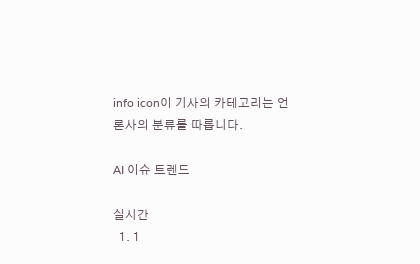info icon이 기사의 카테고리는 언론사의 분류를 따릅니다.

AI 이슈 트렌드

실시간
  1. 1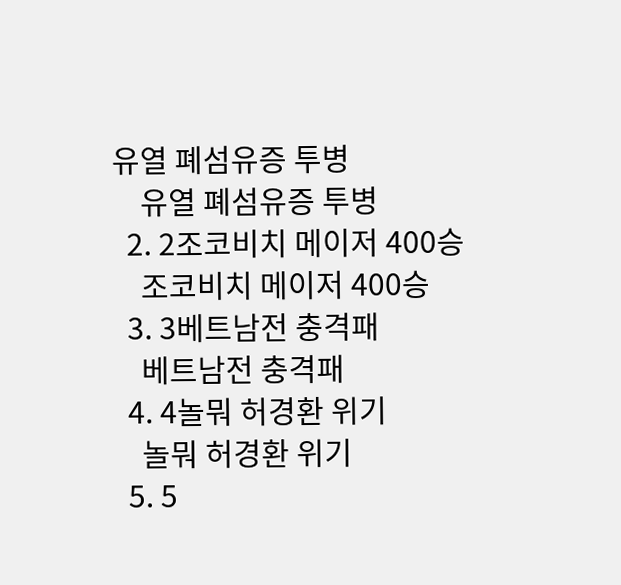유열 폐섬유증 투병
    유열 폐섬유증 투병
  2. 2조코비치 메이저 400승
    조코비치 메이저 400승
  3. 3베트남전 충격패
    베트남전 충격패
  4. 4놀뭐 허경환 위기
    놀뭐 허경환 위기
  5. 5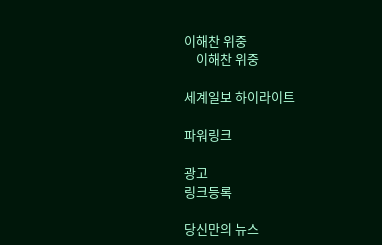이해찬 위중
    이해찬 위중

세계일보 하이라이트

파워링크

광고
링크등록

당신만의 뉴스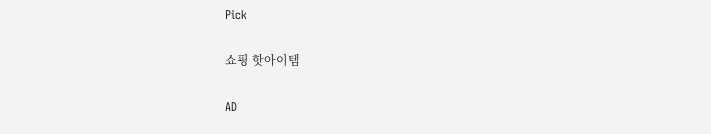Pick

쇼핑 핫아이템

AD